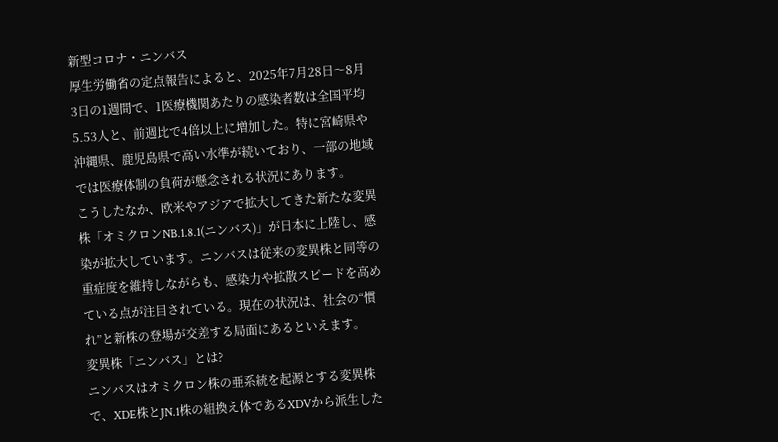新型コロナ・ニンバス
厚生労働省の定点報告によると、2025年7月28日〜8月3日の1週間で、1医療機関あたりの感染者数は全国平均5.53人と、前週比で4倍以上に増加した。特に宮崎県や沖縄県、鹿児島県で高い水準が続いており、一部の地域では医療体制の負荷が懸念される状況にあります。
こうしたなか、欧米やアジアで拡大してきた新たな変異株「オミクロンNB.1.8.1(ニンバス)」が日本に上陸し、感染が拡大しています。ニンバスは従来の変異株と同等の重症度を維持しながらも、感染力や拡散スピードを高めている点が注目されている。現在の状況は、社会の“慣れ”と新株の登場が交差する局面にあるといえます。
変異株「ニンバス」とは?
ニンバスはオミクロン株の亜系統を起源とする変異株で、XDE株とJN.1株の組換え体であるXDVから派生した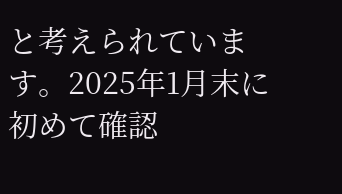と考えられています。2025年1月末に初めて確認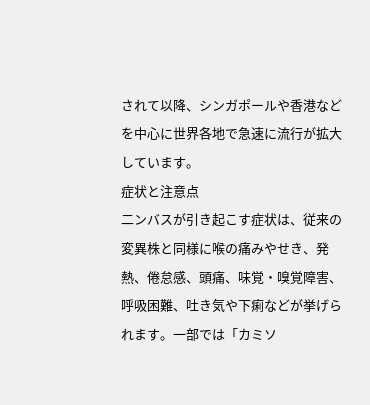されて以降、シンガポールや香港などを中心に世界各地で急速に流行が拡大しています。
症状と注意点
二ンバスが引き起こす症状は、従来の変異株と同様に喉の痛みやせき、発熱、倦怠感、頭痛、味覚・嗅覚障害、呼吸困難、吐き気や下痢などが挙げられます。一部では「カミソ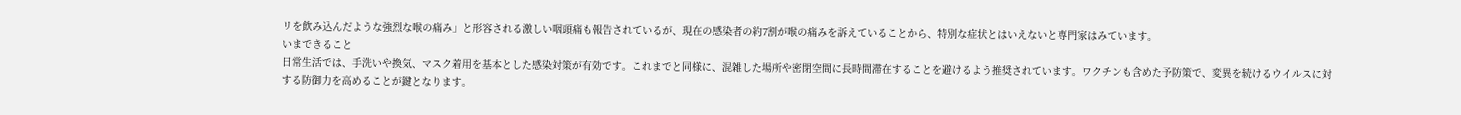リを飲み込んだような強烈な喉の痛み」と形容される激しい咽頭痛も報告されているが、現在の感染者の約7割が喉の痛みを訴えていることから、特別な症状とはいえないと専門家はみています。
いまできること
日常生活では、手洗いや換気、マスク着用を基本とした感染対策が有効です。これまでと同様に、混雑した場所や密閉空間に長時間滞在することを避けるよう推奨されています。ワクチンも含めた予防策で、変異を続けるウイルスに対する防御力を高めることが鍵となります。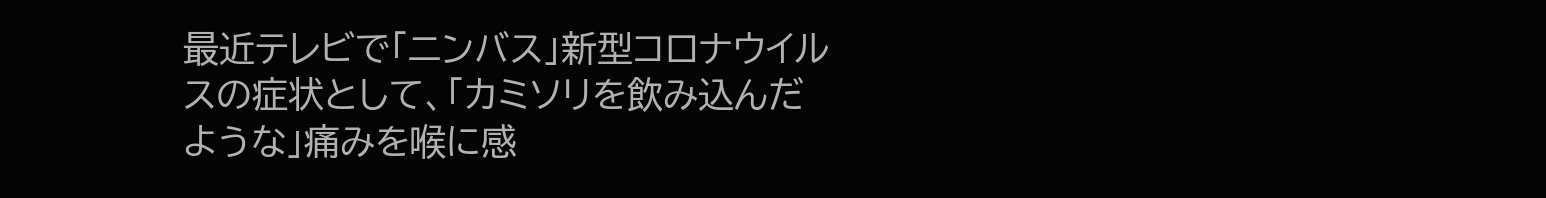最近テレビで「ニンバス」新型コロナウイルスの症状として、「カミソリを飲み込んだような」痛みを喉に感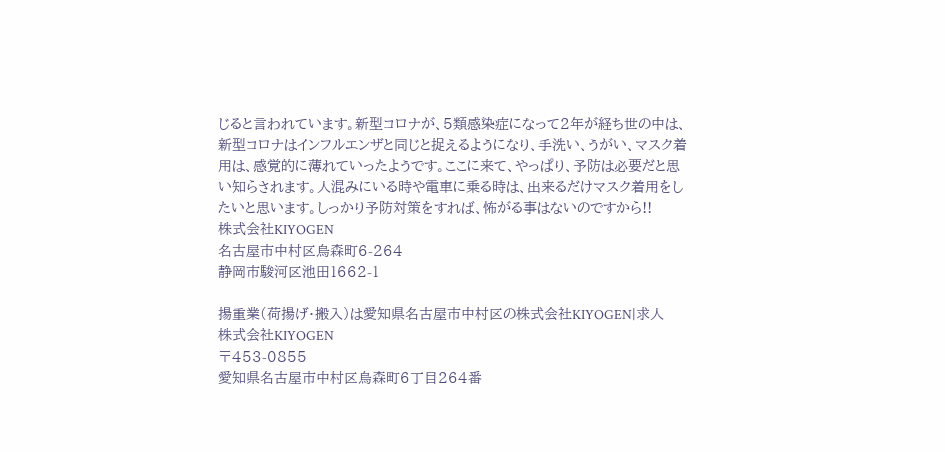じると言われています。新型コロナが、5類感染症になって2年が経ち世の中は、新型コロナはインフルエンザと同じと捉えるようになり、手洗い、うがい、マスク着用は、感覚的に薄れていったようです。ここに来て、やっぱり、予防は必要だと思い知らされます。人混みにいる時や電車に乗る時は、出来るだけマスク着用をしたいと思います。しっかり予防対策をすれば、怖がる事はないのですから!!
株式会社KIYOGEN
名古屋市中村区烏森町6-264
静岡市駿河区池田1662-1

揚重業(荷揚げ・搬入)は愛知県名古屋市中村区の株式会社KIYOGEN|求人
株式会社KIYOGEN
〒453-0855
愛知県名古屋市中村区烏森町6丁目264番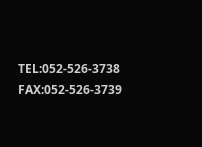TEL:052-526-3738 FAX:052-526-3739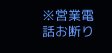※営業電話お断り